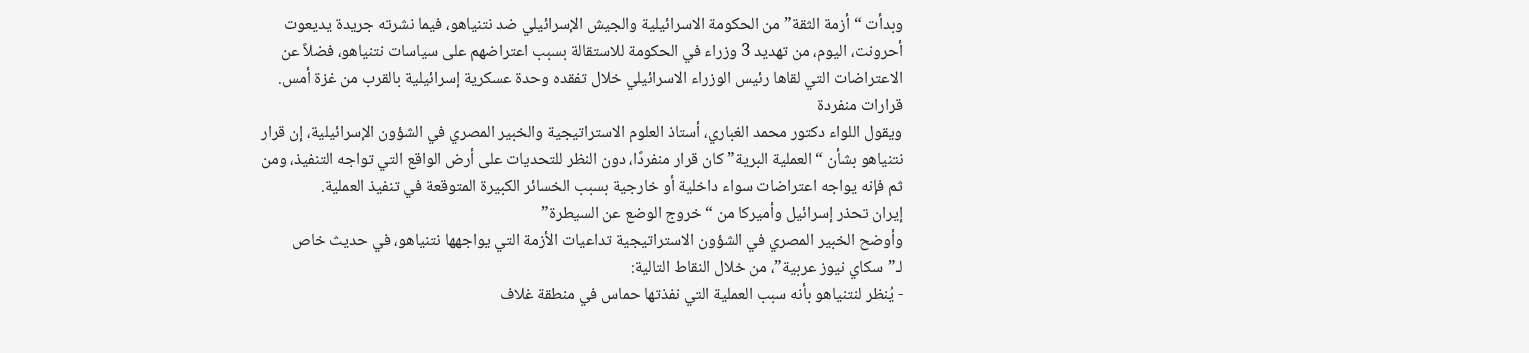وبدأت “أزمة الثقة” من الحكومة الاسرائيلية والجيش الإسرائيلي ضد نتنياهو، فيما نشرته جريدة يديعوت أحرونت، اليوم، من تهديد 3 وزراء في الحكومة للاستقالة بسبب اعتراضهم على سياسات نتنياهو، فضلاً عن الاعتراضات التي لقاها رئيس الوزراء الاسرائيلي خلال تفقده وحدة عسكرية إسرائيلية بالقرب من غزة أمس.
قرارات منفردة
ويقول اللواء دكتور محمد الغباري، أستاذ العلوم الاستراتيجية والخبير المصري في الشؤون الإسرائيلية، إن قرار نتنياهو بشأن “العملية البرية” كان قرار منفردًا، دون النظر للتحديات على أرض الواقع التي تواجه التنفيذ، ومن ثم فإنه يواجه اعتراضات سواء داخلية أو خارجية بسبب الخسائر الكبيرة المتوقعة في تنفيذ العملية.
إيران تحذر إسرائيل وأميركا من “خروج الوضع عن السيطرة”
وأوضح الخبير المصري في الشؤون الاستراتيجية تداعيات الأزمة التي يواجهها نتنياهو، في حديث خاص لـ”سكاي نيوز عربية”، من خلال النقاط التالية:
- يُنظر لنتنياهو بأنه سبب العملية التي نفذتها حماس في منطقة غلاف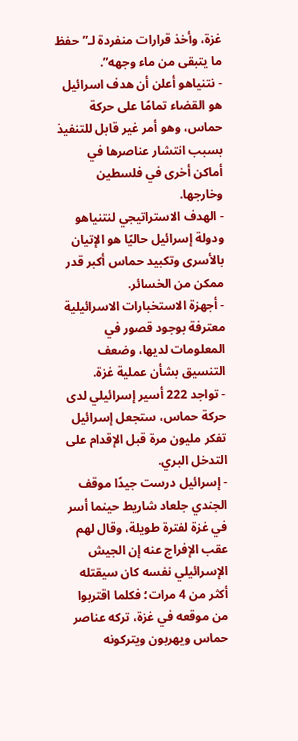غزة، وأخذ قرارات منفردة لـ”حفظ ما يتبقى من ماء وجهه”.
- نتنياهو أعلن أن هدف اسرائيل هو القضاء تمامًا على حركة حماس، وهو أمر غير قابل للتنفيذ بسبب انتشار عناصرها في أماكن أخرى في فلسطين وخارجها.
- الهدف الاستراتيجي لنتنياهو ودولة إسرائيل حاليًا هو الإتيان بالأسرى وتكبيد حماس أكبر قدر ممكن من الخسائر.
- أجهزة الاستخبارات الاسرائيلية معترفة بوجود قصور في المعلومات لديها، وضعف التنسيق بشأن عملية غزة.
- تواجد 222 أسير إسرائيلي لدى حركة حماس، ستجعل إسرائيل تفكر مليون مرة قبل الإقدام على التدخل البري.
- إسرائيل درست جيدًا موقف الجندي جلعاد شاريط حينما أسر في غزة لفترة طويلة، وقال لهم عقب الإفراج عنه إن الجيش الإسرائيلي نفسه كان سيقتله أكثر من 4 مرات؛ فكلما اقتربوا من موقعه في غزة، تركه عناصر حماس ويهربون ويتركونه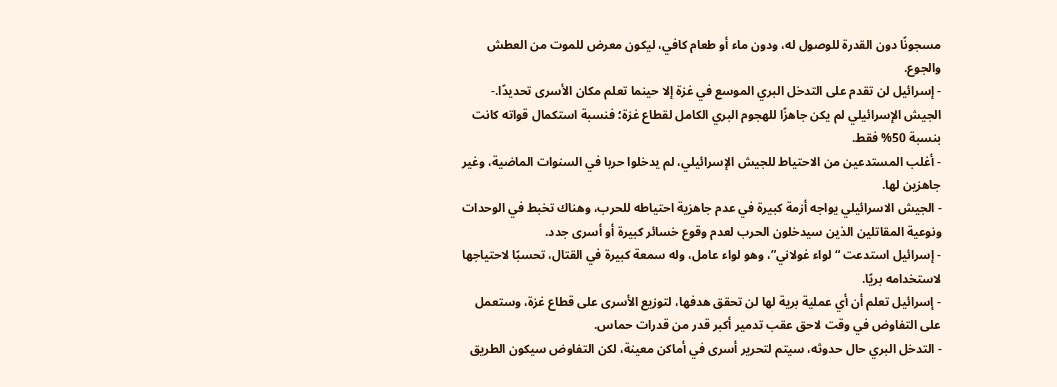مسجونًا دون القدرة للوصول له، ودون ماء أو طعام كافي، ليكون معرض للموت من العطش والجوع.
- إسرائيل لن تقدم على التدخل البري الموسع في غزة إلا حينما تعلم مكان الأسرى تحديدًا.- الجيش الإسرائيلي لم يكن جاهزًا للهجوم البري الكامل لقطاع غزة؛ فنسبة استكمال قواته كانت بنسبة 50% فقط.
- أغلب المستدعين من الاحتياط للجيش الإسرائيلي، لم يدخلوا حربا في السنوات الماضية، وغير جاهزين لها.
- الجيش الاسرائيلي يواجه أزمة كبيرة في عدم جاهزية احتياطه للحرب، وهناك تخبط في الوحدات ونوعية المقاتلين الذين سيدخلون الحرب لعدم وقوع خسائر كبيرة أو أسرى جدد.
- إسرائيل استدعت “لواء غولاني”، وهو لواء عامل، وله سمعة كبيرة في القتال، تحسبًا لاحتياجها لاستخدامه بريًا.
- إسرائيل تعلم أن أي عملية برية لها لن تحقق هدفها، لتوزيع الأسرى على قطاع غزة، وستعمل على التفاوض في وقت لاحق عقب تدمير أكبر قدر من قدرات حماس.
- التدخل البري حال حدوثه، سيتم لتحرير أسرى في أماكن معينة، لكن التفاوض سيكون الطريق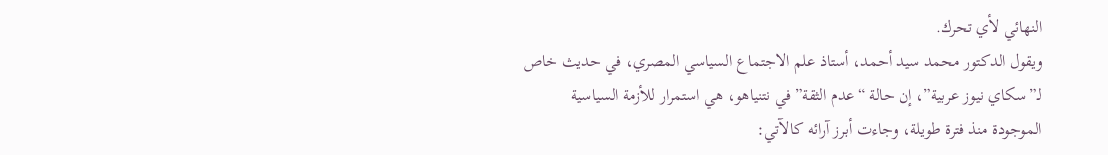النهائي لأي تحرك.
ويقول الدكتور محمد سيد أحمد، أستاذ علم الاجتماع السياسي المصري، في حديث خاص لـ”سكاي نيوز عربية”، إن حالة “عدم الثقة” في نتنياهو، هي استمرار للأزمة السياسية الموجودة منذ فترة طويلة، وجاءت أبرز آرائه كالآتي: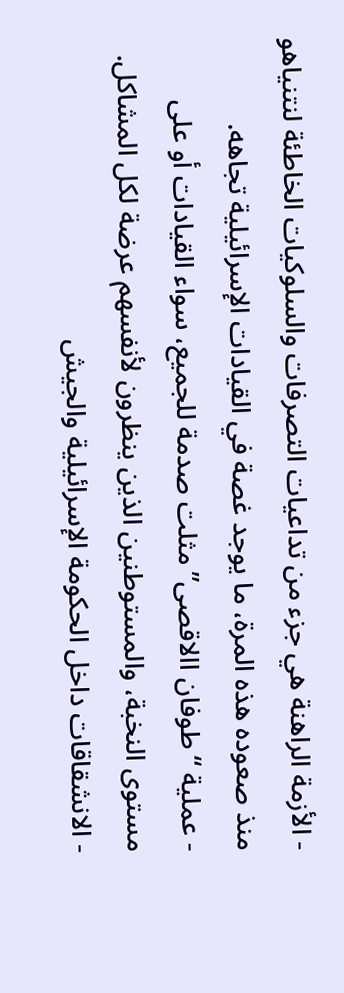- الأزمة الراهنة هي جزء من تداعيات التصرفات والسلوكيات الخاطئة لنتنياهو منذ صعوده هذه المرة، ما يوجد غصة في القيادات الإسرائيلية تجاهه.
- عملية “طوفان االاقصى” مثلت صدمة للجميع، سواء القيادات أو على مستوى النخبة، والمستوطنين الذين ينظرون لأنفسهم عرضة لكل المشاكل.
- الانشقاقات داخل الحكومة الإسرائيلية والجيش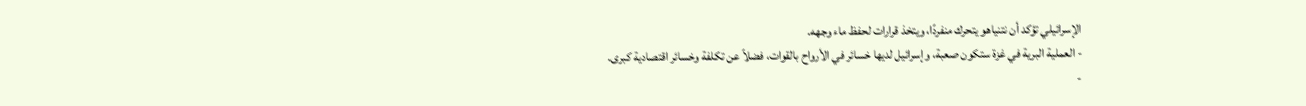الإسرائيلي تؤكد أن نتنياهو يتحرك منفردًا، ويتخذ قرارات لحفظ ماء وجهه.
- العملية البرية في غزة ستكون صعبة، وإسرائيل لديها خسائر في الأرواح بالقوات، فضلاً عن تكلفة وخسائر اقتصادية كبرى.
-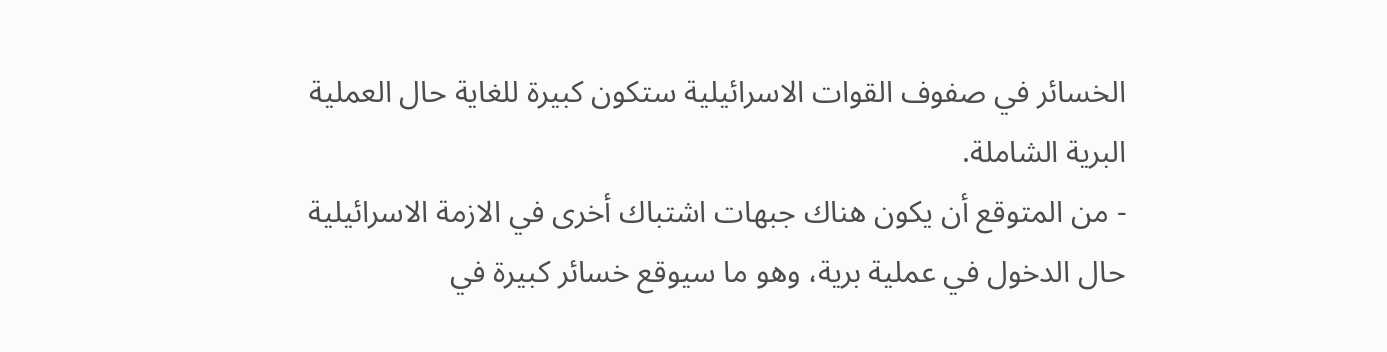الخسائر في صفوف القوات الاسرائيلية ستكون كبيرة للغاية حال العملية البرية الشاملة.
- من المتوقع أن يكون هناك جبهات اشتباك أخرى في الازمة الاسرائيلية حال الدخول في عملية برية، وهو ما سيوقع خسائر كبيرة في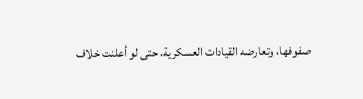صفوفها، وتعارضه القيادات العسكرية، حتى لو أعلنت خلاف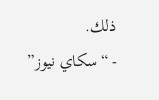ذلك.
- “سكاي نيوز”